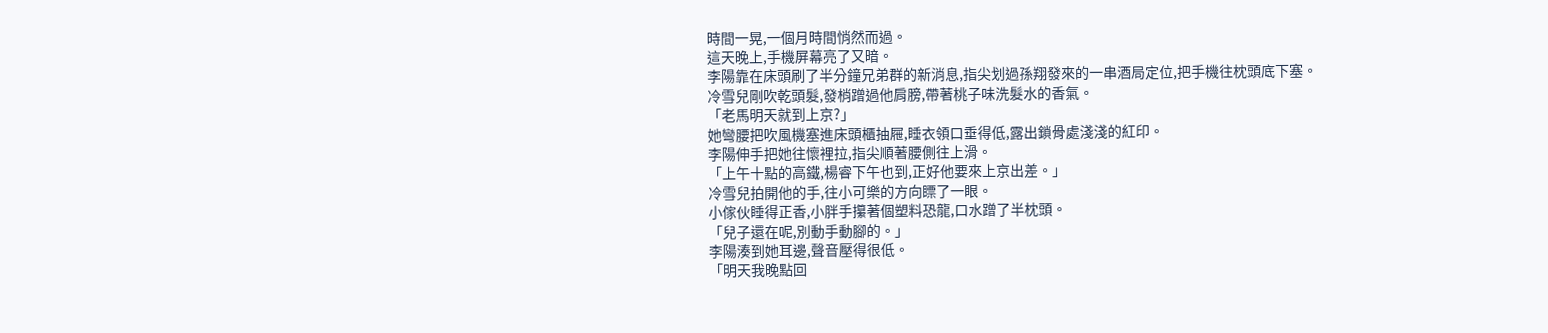時間一晃,一個月時間悄然而過。
這天晚上,手機屏幕亮了又暗。
李陽靠在床頭刷了半分鐘兄弟群的新消息,指尖划過孫翔發來的一串酒局定位,把手機往枕頭底下塞。
冷雪兒剛吹乾頭髮,發梢蹭過他肩膀,帶著桃子味洗髮水的香氣。
「老馬明天就到上京?」
她彎腰把吹風機塞進床頭櫃抽屜,睡衣領口垂得低,露出鎖骨處淺淺的紅印。
李陽伸手把她往懷裡拉,指尖順著腰側往上滑。
「上午十點的高鐵,楊睿下午也到,正好他要來上京出差。」
冷雪兒拍開他的手,往小可樂的方向瞟了一眼。
小傢伙睡得正香,小胖手攥著個塑料恐龍,口水蹭了半枕頭。
「兒子還在呢,別動手動腳的。」
李陽湊到她耳邊,聲音壓得很低。
「明天我晚點回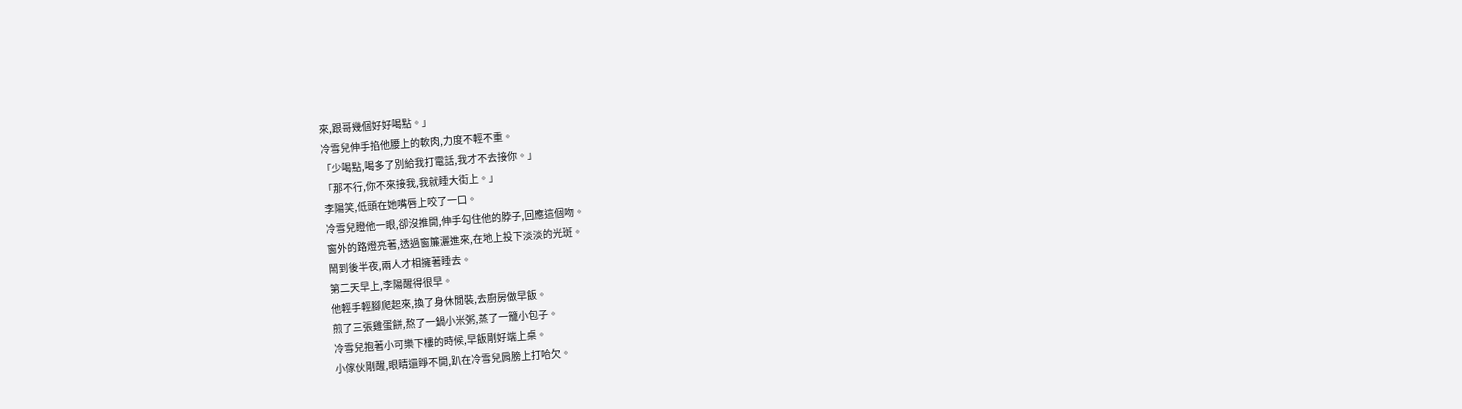來,跟哥幾個好好喝點。」
冷雪兒伸手掐他腰上的軟肉,力度不輕不重。
「少喝點,喝多了別給我打電話,我才不去接你。」
「那不行,你不來接我,我就睡大街上。」
李陽笑,低頭在她嘴唇上咬了一口。
冷雪兒瞪他一眼,卻沒推開,伸手勾住他的脖子,回應這個吻。
窗外的路燈亮著,透過窗簾灑進來,在地上投下淡淡的光斑。
鬧到後半夜,兩人才相擁著睡去。
第二天早上,李陽醒得很早。
他輕手輕腳爬起來,換了身休閒裝,去廚房做早飯。
煎了三張雞蛋餅,熬了一鍋小米粥,蒸了一籠小包子。
冷雪兒抱著小可樂下樓的時候,早飯剛好端上桌。
小傢伙剛醒,眼睛還睜不開,趴在冷雪兒肩膀上打哈欠。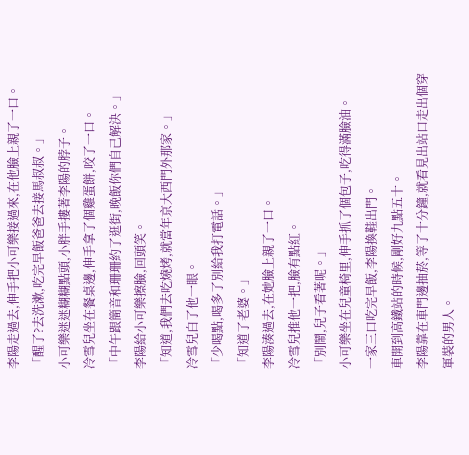李陽走過去,伸手把小可樂接過來,在他臉上親了一口。
「醒了?去洗漱,吃完早飯爸爸去接馬叔叔。」
小可樂迷迷糊糊點頭,小胖手摟著李陽的脖子。
冷雪兒坐在餐桌邊,伸手拿了個雞蛋餅,咬了一口。
「中午跟簡音和珊珊約了逛街,晚飯你們自己解決。」
李陽給小可樂擦臉,回頭笑。
「知道,我們去吃燒烤,就當年京大西門外那家。」
冷雪兒白了他一眼。
「少喝點,喝多了別給我打電話。」
「知道了老婆。」
李陽湊過去,在她臉上親了一口。
冷雪兒推他一把,臉有點紅。
「別鬧,兒子看著呢。」
小可樂坐在兒童椅里,伸手抓了個包子,吃得滿臉油。
一家三口吃完早飯,李陽換鞋出門。
車開到高鐵站的時候,剛好九點五十。
李陽靠在車門邊抽菸,等了十分鐘,就看見出站口走出個穿軍裝的男人。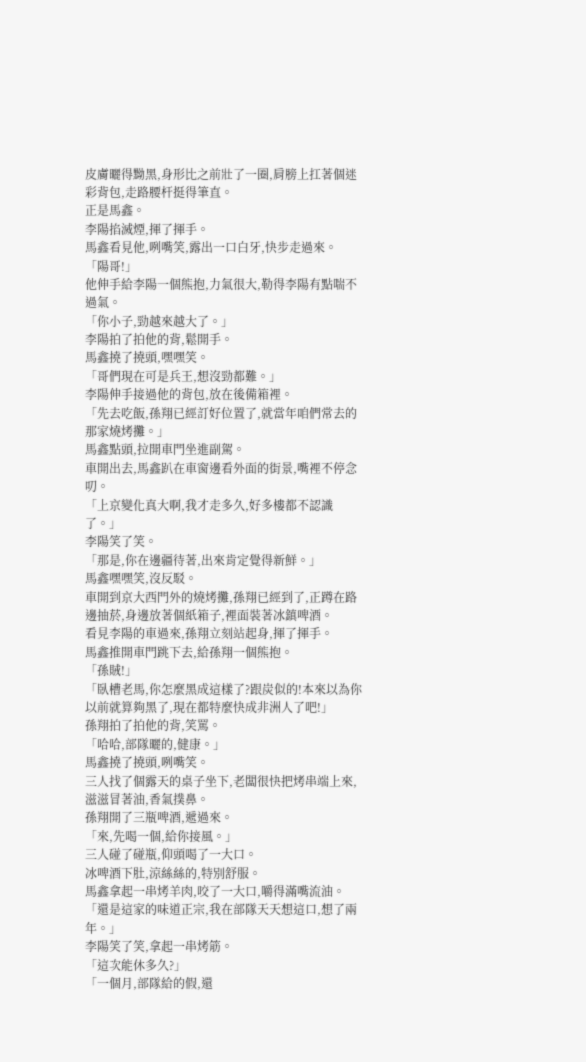皮膚曬得黝黑,身形比之前壯了一圈,肩膀上扛著個迷彩背包,走路腰杆挺得筆直。
正是馬鑫。
李陽掐滅煙,揮了揮手。
馬鑫看見他,咧嘴笑,露出一口白牙,快步走過來。
「陽哥!」
他伸手給李陽一個熊抱,力氣很大,勒得李陽有點喘不過氣。
「你小子,勁越來越大了。」
李陽拍了拍他的背,鬆開手。
馬鑫撓了撓頭,嘿嘿笑。
「哥們現在可是兵王,想沒勁都難。」
李陽伸手接過他的背包,放在後備箱裡。
「先去吃飯,孫翔已經訂好位置了,就當年咱們常去的那家燒烤攤。」
馬鑫點頭,拉開車門坐進副駕。
車開出去,馬鑫趴在車窗邊看外面的街景,嘴裡不停念叨。
「上京變化真大啊,我才走多久,好多樓都不認識了。」
李陽笑了笑。
「那是,你在邊疆待著,出來肯定覺得新鮮。」
馬鑫嘿嘿笑,沒反駁。
車開到京大西門外的燒烤攤,孫翔已經到了,正蹲在路邊抽菸,身邊放著個紙箱子,裡面裝著冰鎮啤酒。
看見李陽的車過來,孫翔立刻站起身,揮了揮手。
馬鑫推開車門跳下去,給孫翔一個熊抱。
「孫賊!」
「臥槽老馬,你怎麼黑成這樣了?跟炭似的!本來以為你以前就算夠黑了,現在都特麼快成非洲人了吧!」
孫翔拍了拍他的背,笑罵。
「哈哈,部隊曬的,健康。」
馬鑫撓了撓頭,咧嘴笑。
三人找了個露天的桌子坐下,老闆很快把烤串端上來,滋滋冒著油,香氣撲鼻。
孫翔開了三瓶啤酒,遞過來。
「來,先喝一個,給你接風。」
三人碰了碰瓶,仰頭喝了一大口。
冰啤酒下肚,涼絲絲的,特別舒服。
馬鑫拿起一串烤羊肉,咬了一大口,嚼得滿嘴流油。
「還是這家的味道正宗,我在部隊天天想這口,想了兩年。」
李陽笑了笑,拿起一串烤筋。
「這次能休多久?」
「一個月,部隊給的假,還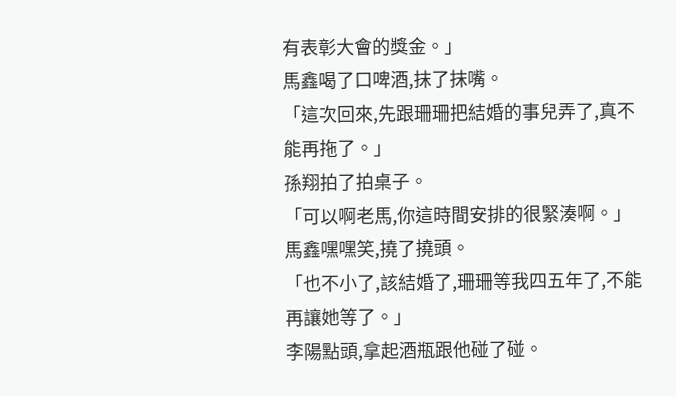有表彰大會的獎金。」
馬鑫喝了口啤酒,抹了抹嘴。
「這次回來,先跟珊珊把結婚的事兒弄了,真不能再拖了。」
孫翔拍了拍桌子。
「可以啊老馬,你這時間安排的很緊湊啊。」
馬鑫嘿嘿笑,撓了撓頭。
「也不小了,該結婚了,珊珊等我四五年了,不能再讓她等了。」
李陽點頭,拿起酒瓶跟他碰了碰。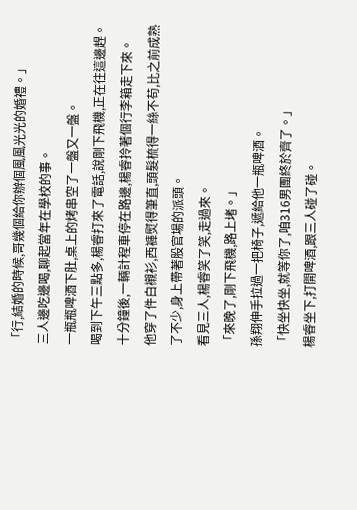「行,結婚的時候,哥幾個給你辦個風風光光的婚禮。」
三人邊吃邊喝,聊起當年在學校的事。
一瓶瓶啤酒下肚,桌上的烤串空了一盤又一盤。
喝到下午三點多,楊睿打來了電話,說剛下飛機,正在往這邊趕。
十分鐘後,一輛計程車停在路邊,楊睿拎著個行李箱走下來。
他穿了件白襯衫,西褲熨得筆直,頭髮梳得一絲不苟,比之前成熟了不少,身上帶著股官場的派頭。
看見三人,楊睿笑了笑,走過來。
「來晚了,剛下飛機,路上堵。」
孫翔伸手拉過一把椅子,遞給他一瓶啤酒。
「快坐快坐,就等你了,咱316男團終於齊了。」
楊睿坐下,打開啤酒,跟三人碰了碰。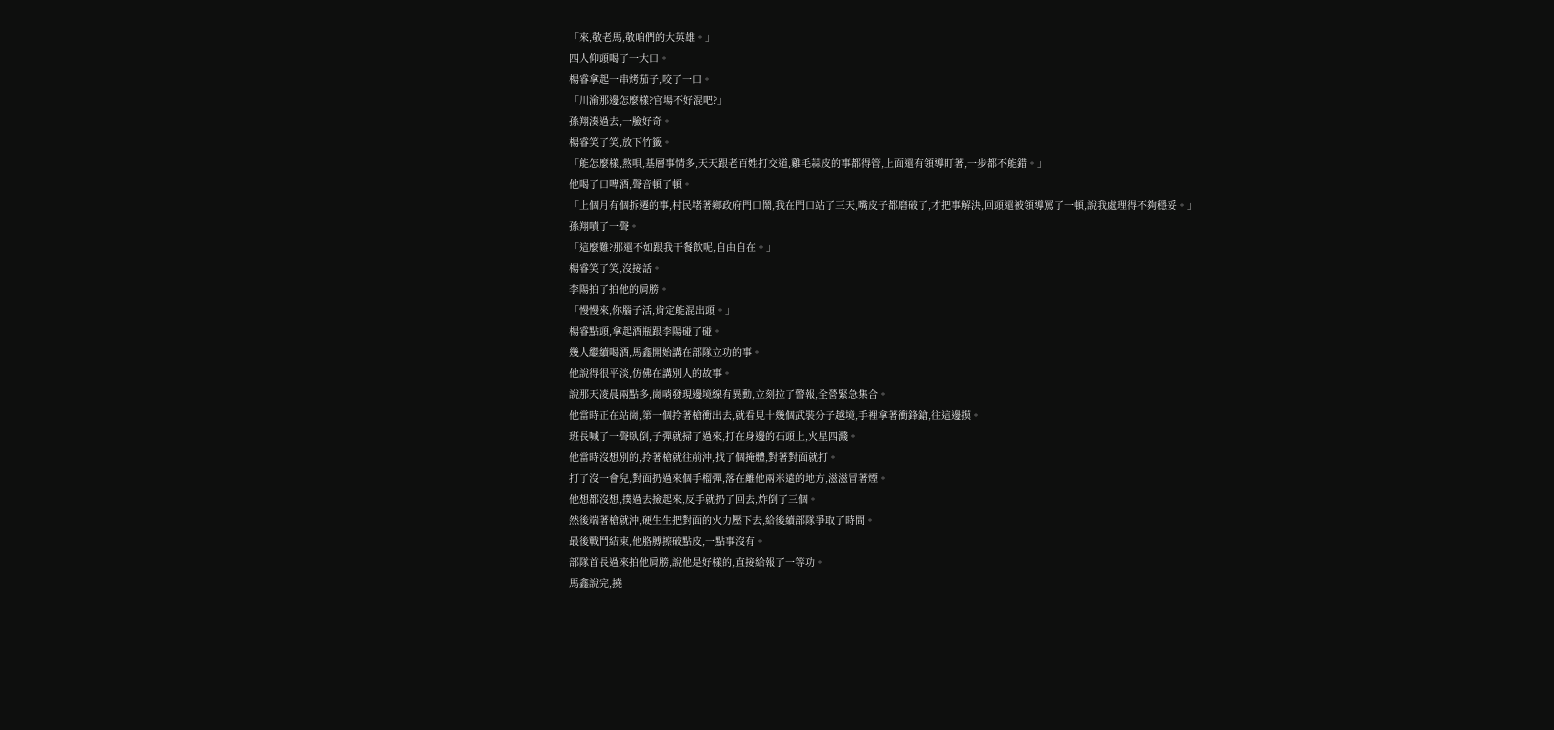「來,敬老馬,敬咱們的大英雄。」
四人仰頭喝了一大口。
楊睿拿起一串烤茄子,咬了一口。
「川渝那邊怎麼樣?官場不好混吧?」
孫翔湊過去,一臉好奇。
楊睿笑了笑,放下竹籤。
「能怎麼樣,熬唄,基層事情多,天天跟老百姓打交道,雞毛蒜皮的事都得管,上面還有領導盯著,一步都不能錯。」
他喝了口啤酒,聲音頓了頓。
「上個月有個拆遷的事,村民堵著鄉政府門口鬧,我在門口站了三天,嘴皮子都磨破了,才把事解決,回頭還被領導罵了一頓,說我處理得不夠穩妥。」
孫翔嘖了一聲。
「這麼難?那還不如跟我干餐飲呢,自由自在。」
楊睿笑了笑,沒接話。
李陽拍了拍他的肩膀。
「慢慢來,你腦子活,肯定能混出頭。」
楊睿點頭,拿起酒瓶跟李陽碰了碰。
幾人繼續喝酒,馬鑫開始講在部隊立功的事。
他說得很平淡,仿佛在講別人的故事。
說那天凌晨兩點多,崗哨發現邊境線有異動,立刻拉了警報,全營緊急集合。
他當時正在站崗,第一個拎著槍衝出去,就看見十幾個武裝分子越境,手裡拿著衝鋒鎗,往這邊摸。
班長喊了一聲臥倒,子彈就掃了過來,打在身邊的石頭上,火星四濺。
他當時沒想別的,拎著槍就往前沖,找了個掩體,對著對面就打。
打了沒一會兒,對面扔過來個手榴彈,落在離他兩米遠的地方,滋滋冒著煙。
他想都沒想,撲過去撿起來,反手就扔了回去,炸倒了三個。
然後端著槍就沖,硬生生把對面的火力壓下去,給後續部隊爭取了時間。
最後戰鬥結束,他胳膊擦破點皮,一點事沒有。
部隊首長過來拍他肩膀,說他是好樣的,直接給報了一等功。
馬鑫說完,撓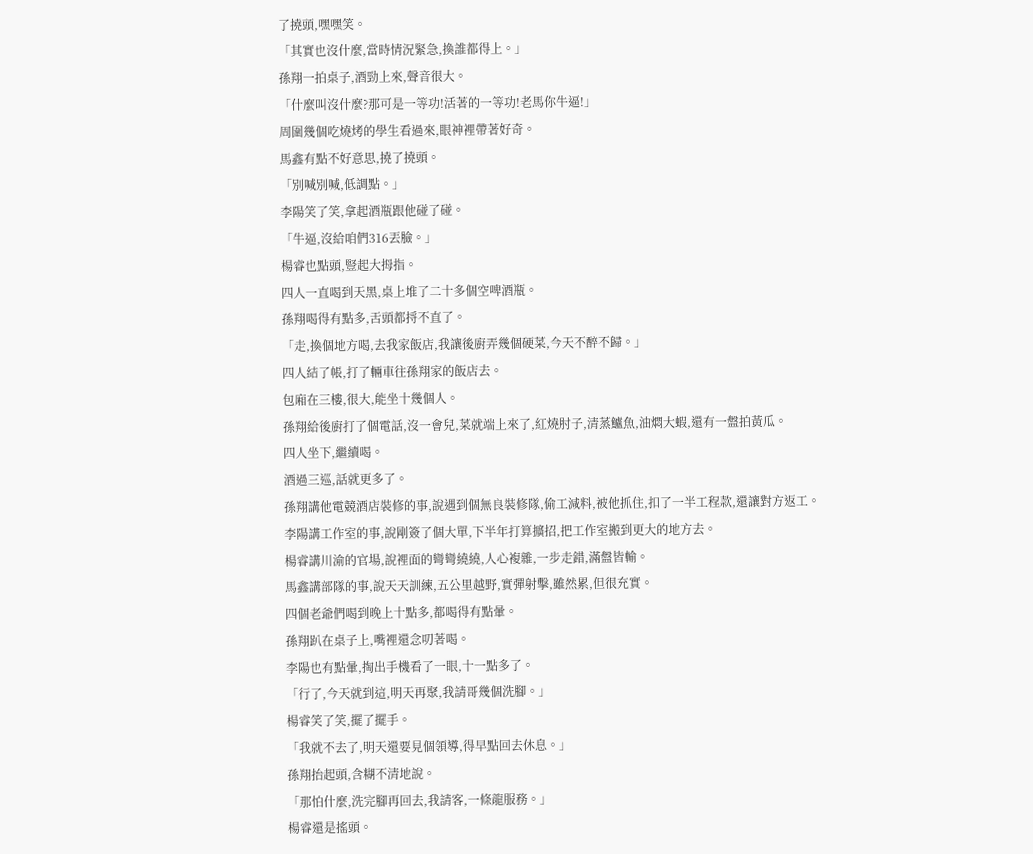了撓頭,嘿嘿笑。
「其實也沒什麼,當時情況緊急,換誰都得上。」
孫翔一拍桌子,酒勁上來,聲音很大。
「什麼叫沒什麼?那可是一等功!活著的一等功!老馬你牛逼!」
周圍幾個吃燒烤的學生看過來,眼神裡帶著好奇。
馬鑫有點不好意思,撓了撓頭。
「別喊別喊,低調點。」
李陽笑了笑,拿起酒瓶跟他碰了碰。
「牛逼,沒給咱們316丟臉。」
楊睿也點頭,豎起大拇指。
四人一直喝到天黑,桌上堆了二十多個空啤酒瓶。
孫翔喝得有點多,舌頭都捋不直了。
「走,換個地方喝,去我家飯店,我讓後廚弄幾個硬菜,今天不醉不歸。」
四人結了帳,打了輛車往孫翔家的飯店去。
包廂在三樓,很大,能坐十幾個人。
孫翔給後廚打了個電話,沒一會兒,菜就端上來了,紅燒肘子,清蒸鱸魚,油燜大蝦,還有一盤拍黃瓜。
四人坐下,繼續喝。
酒過三巡,話就更多了。
孫翔講他電競酒店裝修的事,說遇到個無良裝修隊,偷工減料,被他抓住,扣了一半工程款,還讓對方返工。
李陽講工作室的事,說剛簽了個大單,下半年打算擴招,把工作室搬到更大的地方去。
楊睿講川渝的官場,說裡面的彎彎繞繞,人心複雜,一步走錯,滿盤皆輸。
馬鑫講部隊的事,說天天訓練,五公里越野,實彈射擊,雖然累,但很充實。
四個老爺們喝到晚上十點多,都喝得有點暈。
孫翔趴在桌子上,嘴裡還念叨著喝。
李陽也有點暈,掏出手機看了一眼,十一點多了。
「行了,今天就到這,明天再聚,我請哥幾個洗腳。」
楊睿笑了笑,擺了擺手。
「我就不去了,明天還要見個領導,得早點回去休息。」
孫翔抬起頭,含糊不清地說。
「那怕什麼,洗完腳再回去,我請客,一條龍服務。」
楊睿還是搖頭。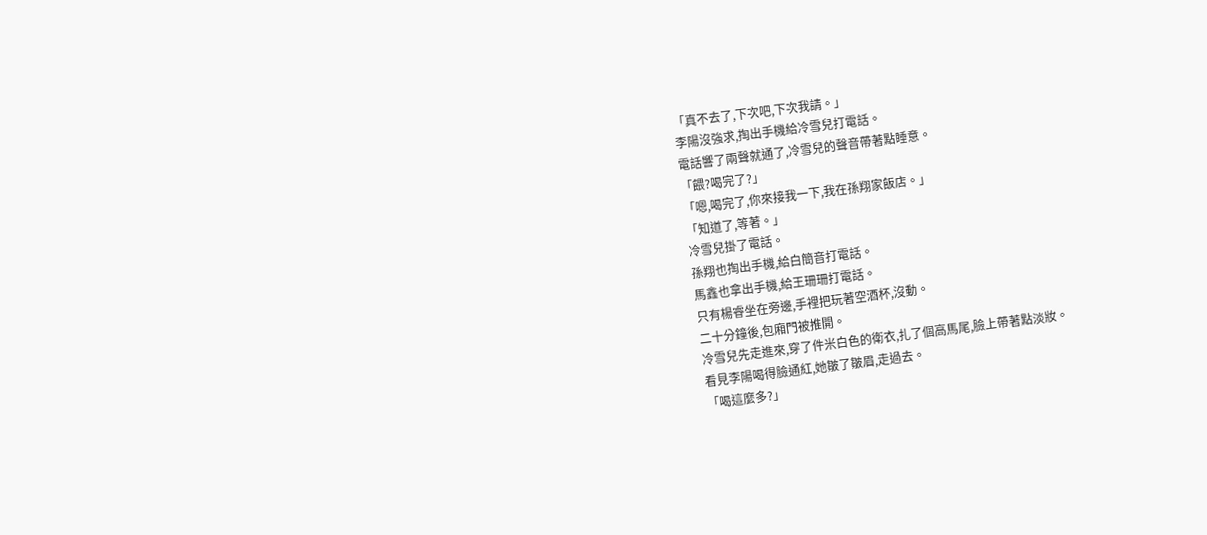「真不去了,下次吧,下次我請。」
李陽沒強求,掏出手機給冷雪兒打電話。
電話響了兩聲就通了,冷雪兒的聲音帶著點睡意。
「餵?喝完了?」
「嗯,喝完了,你來接我一下,我在孫翔家飯店。」
「知道了,等著。」
冷雪兒掛了電話。
孫翔也掏出手機,給白簡音打電話。
馬鑫也拿出手機,給王珊珊打電話。
只有楊睿坐在旁邊,手裡把玩著空酒杯,沒動。
二十分鐘後,包廂門被推開。
冷雪兒先走進來,穿了件米白色的衛衣,扎了個高馬尾,臉上帶著點淡妝。
看見李陽喝得臉通紅,她皺了皺眉,走過去。
「喝這麼多?」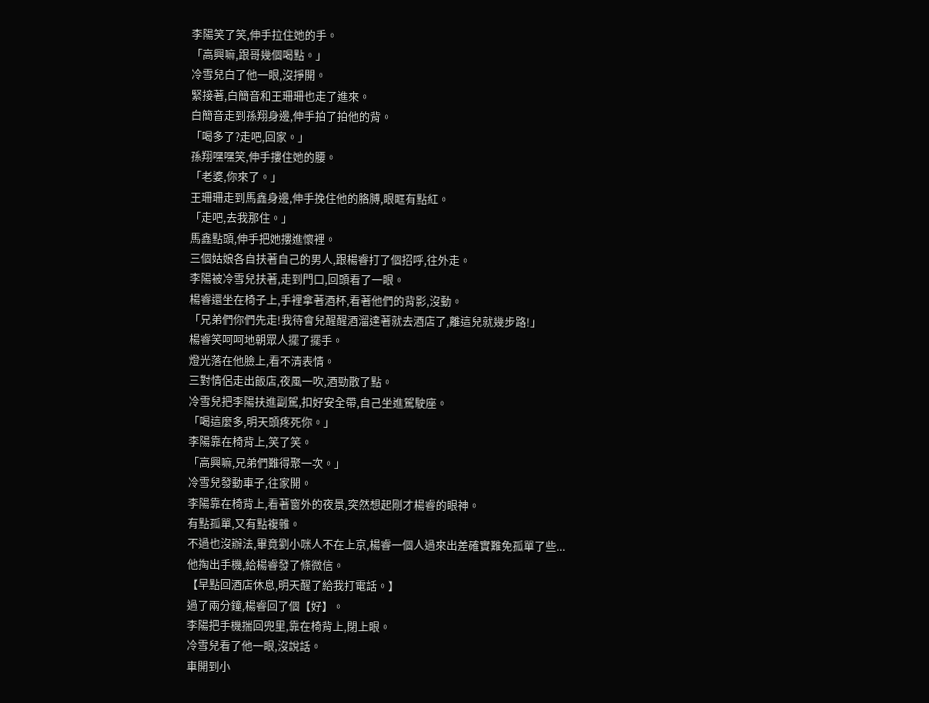李陽笑了笑,伸手拉住她的手。
「高興嘛,跟哥幾個喝點。」
冷雪兒白了他一眼,沒掙開。
緊接著,白簡音和王珊珊也走了進來。
白簡音走到孫翔身邊,伸手拍了拍他的背。
「喝多了?走吧,回家。」
孫翔嘿嘿笑,伸手摟住她的腰。
「老婆,你來了。」
王珊珊走到馬鑫身邊,伸手挽住他的胳膊,眼眶有點紅。
「走吧,去我那住。」
馬鑫點頭,伸手把她摟進懷裡。
三個姑娘各自扶著自己的男人,跟楊睿打了個招呼,往外走。
李陽被冷雪兒扶著,走到門口,回頭看了一眼。
楊睿還坐在椅子上,手裡拿著酒杯,看著他們的背影,沒動。
「兄弟們你們先走!我待會兒醒醒酒溜達著就去酒店了,離這兒就幾步路!」
楊睿笑呵呵地朝眾人擺了擺手。
燈光落在他臉上,看不清表情。
三對情侶走出飯店,夜風一吹,酒勁散了點。
冷雪兒把李陽扶進副駕,扣好安全帶,自己坐進駕駛座。
「喝這麼多,明天頭疼死你。」
李陽靠在椅背上,笑了笑。
「高興嘛,兄弟們難得聚一次。」
冷雪兒發動車子,往家開。
李陽靠在椅背上,看著窗外的夜景,突然想起剛才楊睿的眼神。
有點孤單,又有點複雜。
不過也沒辦法,畢竟劉小咪人不在上京,楊睿一個人過來出差確實難免孤單了些...
他掏出手機,給楊睿發了條微信。
【早點回酒店休息,明天醒了給我打電話。】
過了兩分鐘,楊睿回了個【好】。
李陽把手機揣回兜里,靠在椅背上,閉上眼。
冷雪兒看了他一眼,沒說話。
車開到小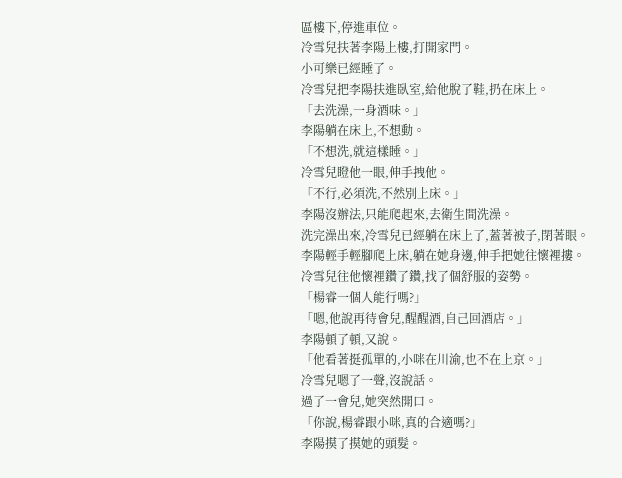區樓下,停進車位。
冷雪兒扶著李陽上樓,打開家門。
小可樂已經睡了。
冷雪兒把李陽扶進臥室,給他脫了鞋,扔在床上。
「去洗澡,一身酒味。」
李陽躺在床上,不想動。
「不想洗,就這樣睡。」
冷雪兒瞪他一眼,伸手拽他。
「不行,必須洗,不然別上床。」
李陽沒辦法,只能爬起來,去衛生間洗澡。
洗完澡出來,冷雪兒已經躺在床上了,蓋著被子,閉著眼。
李陽輕手輕腳爬上床,躺在她身邊,伸手把她往懷裡摟。
冷雪兒往他懷裡鑽了鑽,找了個舒服的姿勢。
「楊睿一個人能行嗎?」
「嗯,他說再待會兒,醒醒酒,自己回酒店。」
李陽頓了頓,又說。
「他看著挺孤單的,小咪在川渝,也不在上京。」
冷雪兒嗯了一聲,沒說話。
過了一會兒,她突然開口。
「你說,楊睿跟小咪,真的合適嗎?」
李陽摸了摸她的頭髮。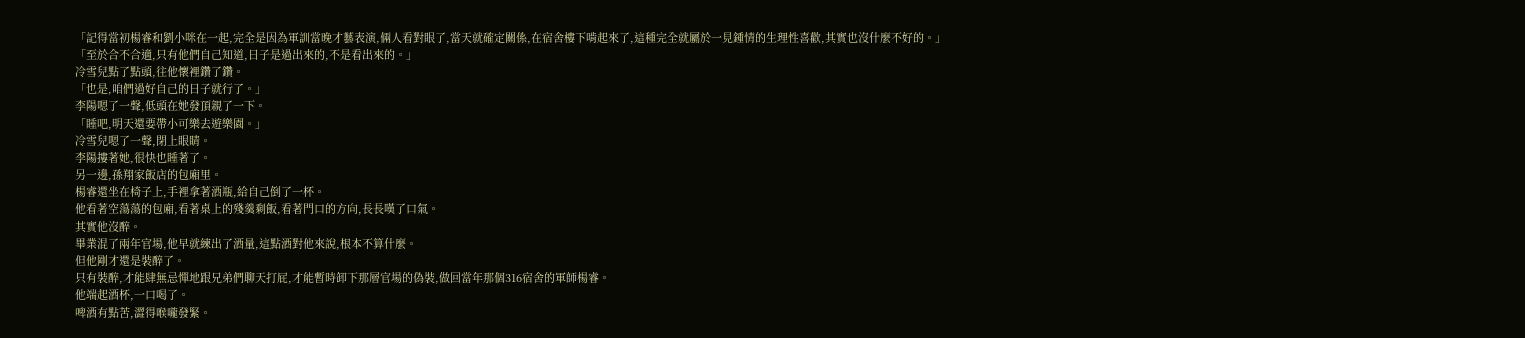「記得當初楊睿和劉小咪在一起,完全是因為軍訓當晚才藝表演,倆人看對眼了,當天就確定關係,在宿舍樓下啃起來了,這種完全就屬於一見鍾情的生理性喜歡,其實也沒什麼不好的。」
「至於合不合適,只有他們自己知道,日子是過出來的,不是看出來的。」
冷雪兒點了點頭,往他懷裡鑽了鑽。
「也是,咱們過好自己的日子就行了。」
李陽嗯了一聲,低頭在她發頂親了一下。
「睡吧,明天還要帶小可樂去遊樂園。」
冷雪兒嗯了一聲,閉上眼睛。
李陽摟著她,很快也睡著了。
另一邊,孫翔家飯店的包廂里。
楊睿還坐在椅子上,手裡拿著酒瓶,給自己倒了一杯。
他看著空蕩蕩的包廂,看著桌上的殘羹剩飯,看著門口的方向,長長嘆了口氣。
其實他沒醉。
畢業混了兩年官場,他早就練出了酒量,這點酒對他來說,根本不算什麼。
但他剛才還是裝醉了。
只有裝醉,才能肆無忌憚地跟兄弟們聊天打屁,才能暫時卸下那層官場的偽裝,做回當年那個316宿舍的軍師楊睿。
他端起酒杯,一口喝了。
啤酒有點苦,澀得喉嚨發緊。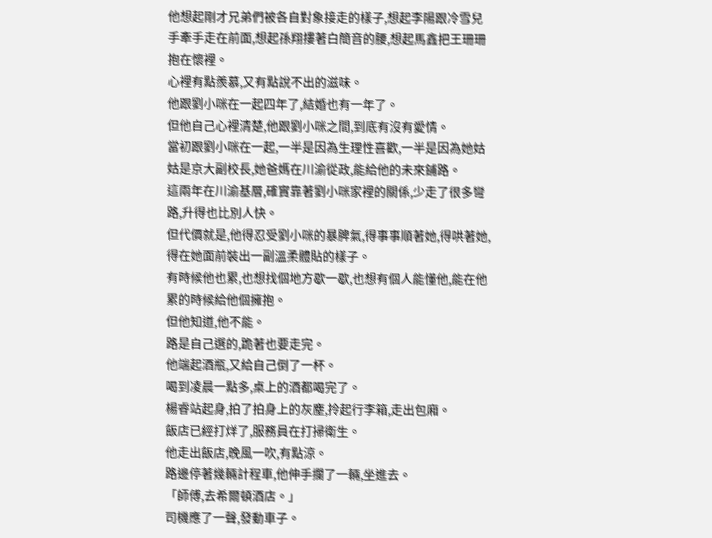他想起剛才兄弟們被各自對象接走的樣子,想起李陽跟冷雪兒手牽手走在前面,想起孫翔摟著白簡音的腰,想起馬鑫把王珊珊抱在懷裡。
心裡有點羨慕,又有點說不出的滋味。
他跟劉小咪在一起四年了,結婚也有一年了。
但他自己心裡清楚,他跟劉小咪之間,到底有沒有愛情。
當初跟劉小咪在一起,一半是因為生理性喜歡,一半是因為她姑姑是京大副校長,她爸媽在川渝從政,能給他的未來鋪路。
這兩年在川渝基層,確實靠著劉小咪家裡的關係,少走了很多彎路,升得也比別人快。
但代價就是,他得忍受劉小咪的暴脾氣,得事事順著她,得哄著她,得在她面前裝出一副溫柔體貼的樣子。
有時候他也累,也想找個地方歇一歇,也想有個人能懂他,能在他累的時候給他個擁抱。
但他知道,他不能。
路是自己選的,跪著也要走完。
他端起酒瓶,又給自己倒了一杯。
喝到凌晨一點多,桌上的酒都喝完了。
楊睿站起身,拍了拍身上的灰塵,拎起行李箱,走出包廂。
飯店已經打烊了,服務員在打掃衛生。
他走出飯店,晚風一吹,有點涼。
路邊停著幾輛計程車,他伸手攔了一輛,坐進去。
「師傅,去希爾頓酒店。」
司機應了一聲,發動車子。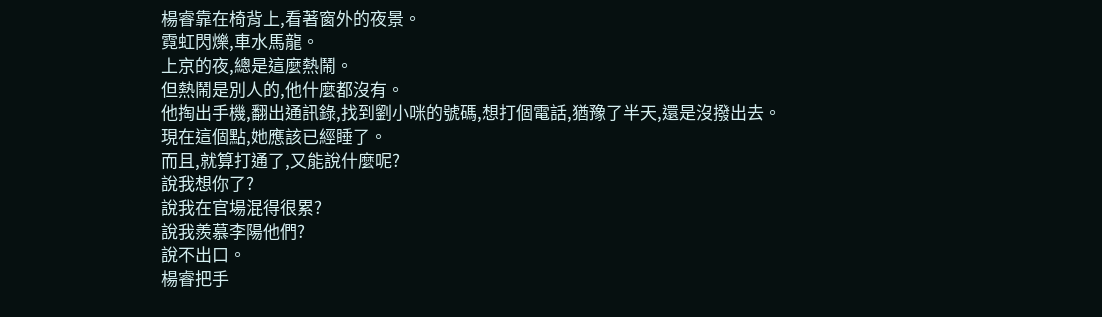楊睿靠在椅背上,看著窗外的夜景。
霓虹閃爍,車水馬龍。
上京的夜,總是這麼熱鬧。
但熱鬧是別人的,他什麼都沒有。
他掏出手機,翻出通訊錄,找到劉小咪的號碼,想打個電話,猶豫了半天,還是沒撥出去。
現在這個點,她應該已經睡了。
而且,就算打通了,又能說什麼呢?
說我想你了?
說我在官場混得很累?
說我羨慕李陽他們?
說不出口。
楊睿把手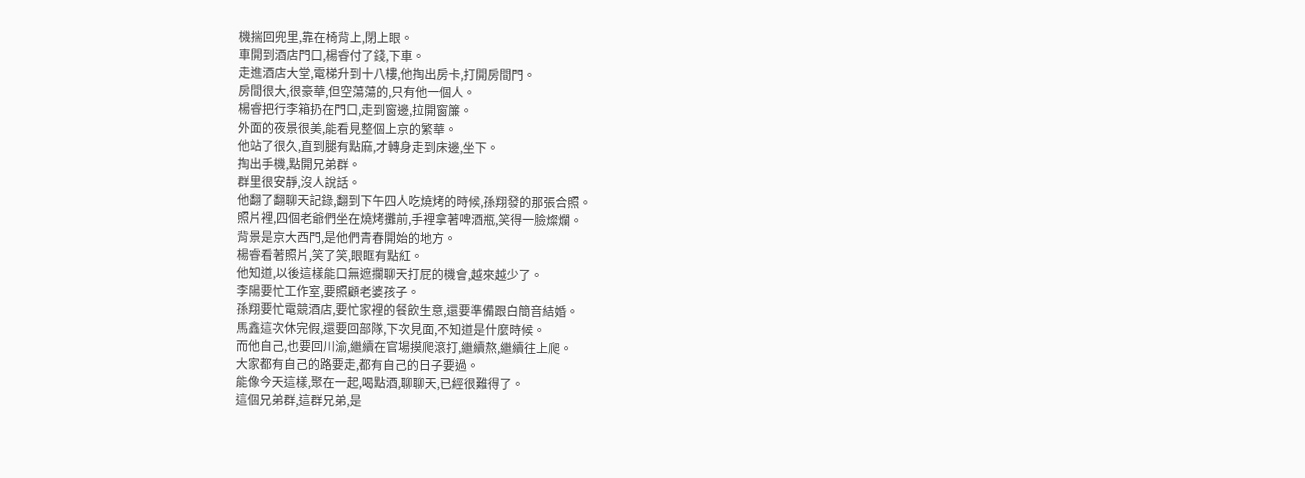機揣回兜里,靠在椅背上,閉上眼。
車開到酒店門口,楊睿付了錢,下車。
走進酒店大堂,電梯升到十八樓,他掏出房卡,打開房間門。
房間很大,很豪華,但空蕩蕩的,只有他一個人。
楊睿把行李箱扔在門口,走到窗邊,拉開窗簾。
外面的夜景很美,能看見整個上京的繁華。
他站了很久,直到腿有點麻,才轉身走到床邊,坐下。
掏出手機,點開兄弟群。
群里很安靜,沒人說話。
他翻了翻聊天記錄,翻到下午四人吃燒烤的時候,孫翔發的那張合照。
照片裡,四個老爺們坐在燒烤攤前,手裡拿著啤酒瓶,笑得一臉燦爛。
背景是京大西門,是他們青春開始的地方。
楊睿看著照片,笑了笑,眼眶有點紅。
他知道,以後這樣能口無遮攔聊天打屁的機會,越來越少了。
李陽要忙工作室,要照顧老婆孩子。
孫翔要忙電競酒店,要忙家裡的餐飲生意,還要準備跟白簡音結婚。
馬鑫這次休完假,還要回部隊,下次見面,不知道是什麼時候。
而他自己,也要回川渝,繼續在官場摸爬滾打,繼續熬,繼續往上爬。
大家都有自己的路要走,都有自己的日子要過。
能像今天這樣,聚在一起,喝點酒,聊聊天,已經很難得了。
這個兄弟群,這群兄弟,是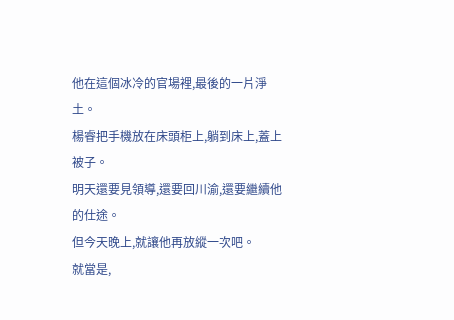他在這個冰冷的官場裡,最後的一片淨土。
楊睿把手機放在床頭柜上,躺到床上,蓋上被子。
明天還要見領導,還要回川渝,還要繼續他的仕途。
但今天晚上,就讓他再放縱一次吧。
就當是,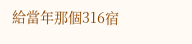給當年那個316宿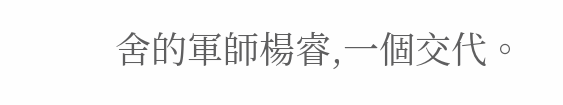舍的軍師楊睿,一個交代。